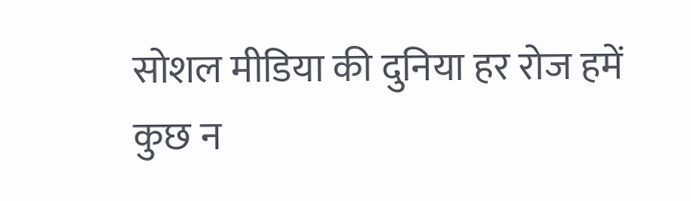सोशल मीडिया की दुनिया हर रोज हमें कुछ न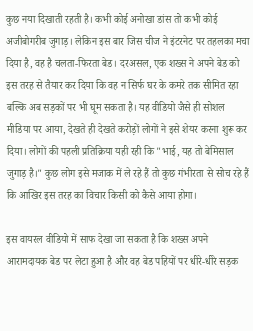कुछ नया दिखाती रहती है। कभी कोई अनोखा डांस तो कभी कोई अजीबोगरीब जुगाड़। लेकिन इस बार जिस चीज ने इंटरनेट पर तहलका मचा दिया है, वह है चलता-फिरता बेड। दरअसल, एक शख्स ने अपने बेड को इस तरह से तैयार कर दिया कि वह न सिर्फ घर के कमरे तक सीमित रहा बल्कि अब सड़कों पर भी घूम सकता है। यह वीडियो जैसे ही सोशल मीडिया पर आया, देखते ही देखते करोड़ों लोगों ने इसे शेयर करना शुरू कर दिया। लोगों की पहली प्रतिक्रिया यही रही कि "भाई, यह तो बेमिसाल जुगाड़ है।" कुछ लोग इसे मजाक में ले रहे हैं तो कुछ गंभीरता से सोच रहे हैं कि आखिर इस तरह का विचार किसी को कैसे आया होगा।

इस वायरल वीडियो में साफ देखा जा सकता है कि शख्स अपने आरामदायक बेड पर लेटा हुआ है और वह बेड पहियों पर धीरे-धीरे सड़क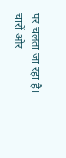पर चलता जा रहा है। चारों ओर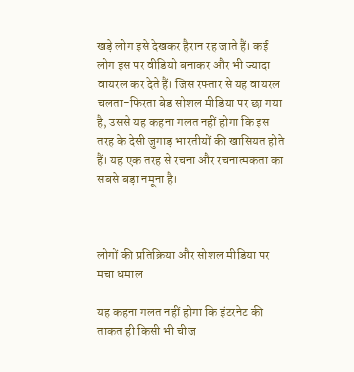खड़े लोग इसे देखकर हैरान रह जाते हैं। कई लोग इस पर वीडियो बनाकर और भी ज्यादा वायरल कर देते हैं। जिस रफ्तार से यह वायरल चलता-फिरता बेड सोशल मीडिया पर छा गया है, उससे यह कहना गलत नहीं होगा कि इस तरह के देसी जुगाड़ भारतीयों की खासियत होते हैं। यह एक तरह से रचना और रचनात्मकता का सबसे बड़ा नमूना है।



लोगों की प्रतिक्रिया और सोशल मीडिया पर मचा धमाल

यह कहना गलत नहीं होगा कि इंटरनेट की ताकत ही किसी भी चीज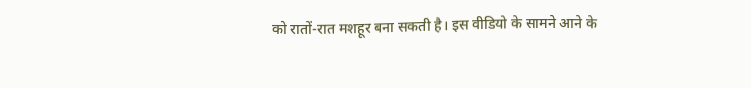को रातों-रात मशहूर बना सकती है। इस वीडियो के सामने आने के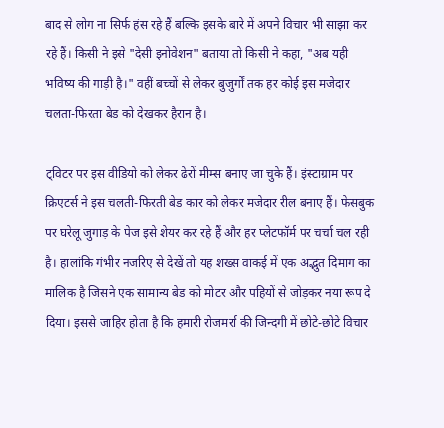बाद से लोग ना सिर्फ हंस रहे हैं बल्कि इसके बारे में अपने विचार भी साझा कर रहे हैं। किसी ने इसे "देसी इनोवेशन" बताया तो किसी ने कहा, "अब यही भविष्य की गाड़ी है।" वहीं बच्चों से लेकर बुजुर्गों तक हर कोई इस मजेदार चलता-फिरता बेड को देखकर हैरान है।

ट्विटर पर इस वीडियो को लेकर ढेरों मीम्स बनाए जा चुके हैं। इंस्टाग्राम पर क्रिएटर्स ने इस चलती-फिरती बेड कार को लेकर मजेदार रील बनाए हैं। फेसबुक पर घरेलू जुगाड़ के पेज इसे शेयर कर रहे हैं और हर प्लेटफॉर्म पर चर्चा चल रही है। हालांकि गंभीर नजरिए से देखें तो यह शख्स वाकई में एक अद्भुत दिमाग का मालिक है जिसने एक सामान्य बेड को मोटर और पहियों से जोड़कर नया रूप दे दिया। इससे जाहिर होता है कि हमारी रोजमर्रा की जिन्दगी में छोटे-छोटे विचार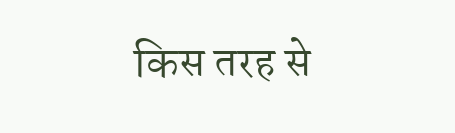किस तरह से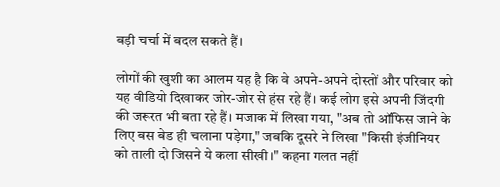बड़ी चर्चा में बदल सकते हैं।

लोगों की खुशी का आलम यह है कि वे अपने-अपने दोस्तों और परिवार को यह वीडियो दिखाकर जोर-जोर से हंस रहे हैं। कई लोग इसे अपनी जिंदगी की जरूरत भी बता रहे हैं। मजाक में लिखा गया, "अब तो ऑफिस जाने के लिए बस बेड ही चलाना पड़ेगा," जबकि दूसरे ने लिखा "किसी इंजीनियर को ताली दो जिसने ये कला सीखी।" कहना गलत नहीं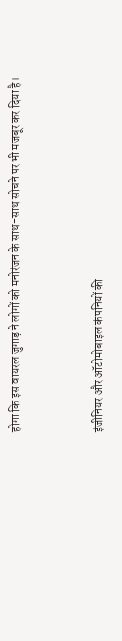होगा कि इस वायरल जुगाड़ ने लोगों को मनोरंजन के साथ-साथ सोचने पर भी मजबूर कर दिया है।



इंजीनियर और ऑटोमोबाइल कंपनियों की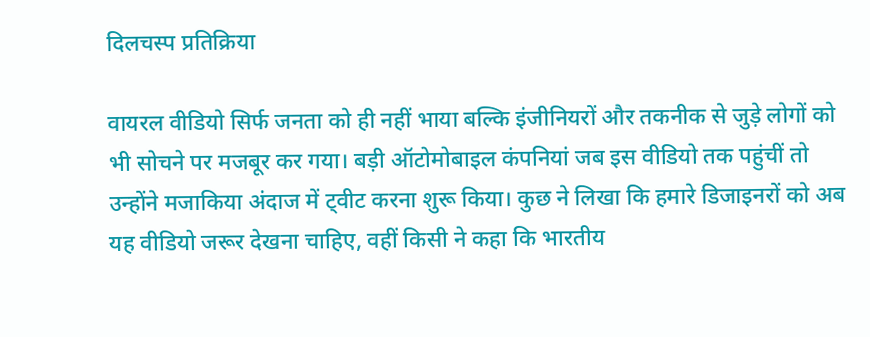दिलचस्प प्रतिक्रिया

वायरल वीडियो सिर्फ जनता को ही नहीं भाया बल्कि इंजीनियरों और तकनीक से जुड़े लोगों को भी सोचने पर मजबूर कर गया। बड़ी ऑटोमोबाइल कंपनियां जब इस वीडियो तक पहुंचीं तो उन्होंने मजाकिया अंदाज में ट्वीट करना शुरू किया। कुछ ने लिखा कि हमारे डिजाइनरों को अब यह वीडियो जरूर देखना चाहिए, वहीं किसी ने कहा कि भारतीय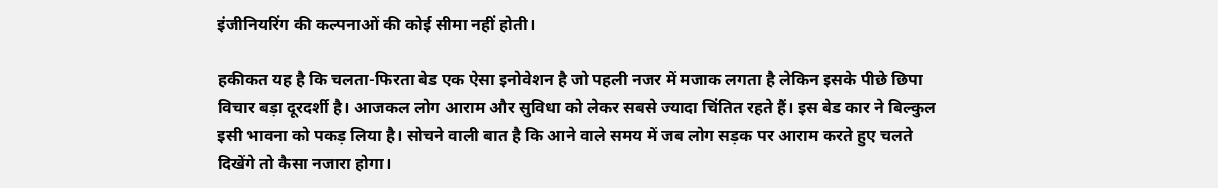इंजीनियरिंग की कल्पनाओं की कोई सीमा नहीं होती।

हकीकत यह है कि चलता-फिरता बेड एक ऐसा इनोवेशन है जो पहली नजर में मजाक लगता है लेकिन इसके पीछे छिपा विचार बड़ा दूरदर्शी है। आजकल लोग आराम और सुविधा को लेकर सबसे ज्यादा चिंतित रहते हैं। इस बेड कार ने बिल्कुल इसी भावना को पकड़ लिया है। सोचने वाली बात है कि आने वाले समय में जब लोग सड़क पर आराम करते हुए चलते दिखेंगे तो कैसा नजारा होगा।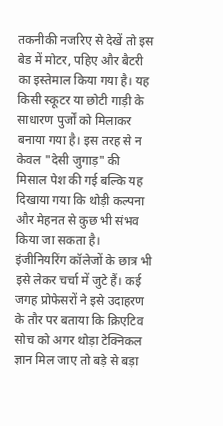तकनीकी नजरिए से देखें तो इस बेड में मोटर, पहिए और बैटरी का इस्तेमाल किया गया है। यह किसी स्कूटर या छोटी गाड़ी के साधारण पुर्जों को मिलाकर बनाया गया है। इस तरह से न केवल "देसी जुगाड़" की मिसाल पेश की गई बल्कि यह दिखाया गया कि थोड़ी कल्पना और मेहनत से कुछ भी संभव किया जा सकता है। इंजीनियरिंग कॉलेजों के छात्र भी इसे लेकर चर्चा में जुटे हैं। कई जगह प्रोफेसरों ने इसे उदाहरण के तौर पर बताया कि क्रिएटिव सोच को अगर थोड़ा टेक्निकल ज्ञान मिल जाए तो बड़े से बड़ा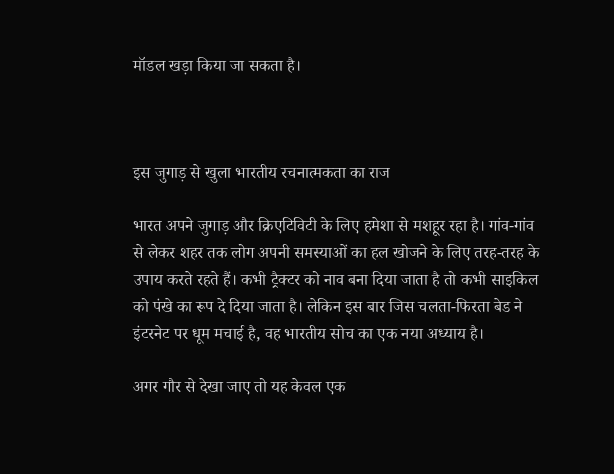मॉडल खड़ा किया जा सकता है।



इस जुगाड़ से खुला भारतीय रचनात्मकता का राज

भारत अपने जुगाड़ और क्रिएटिविटी के लिए हमेशा से मशहूर रहा है। गांव-गांव से लेकर शहर तक लोग अपनी समस्याओं का हल खोजने के लिए तरह-तरह के उपाय करते रहते हैं। कभी ट्रैक्टर को नाव बना दिया जाता है तो कभी साइकिल को पंखे का रूप दे दिया जाता है। लेकिन इस बार जिस चलता-फिरता बेड ने इंटरनेट पर धूम मचाई है, वह भारतीय सोच का एक नया अध्याय है।

अगर गौर से देखा जाए तो यह केवल एक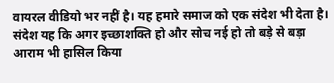वायरल वीडियो भर नहीं है। यह हमारे समाज को एक संदेश भी देता है। संदेश यह कि अगर इच्छाशक्ति हो और सोच नई हो तो बड़े से बड़ा आराम भी हासिल किया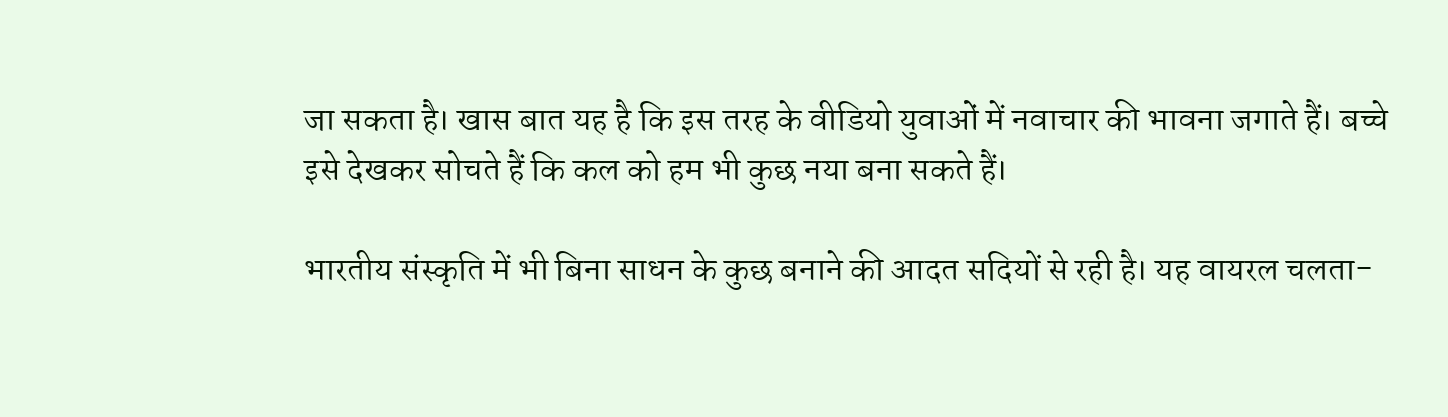जा सकता है। खास बात यह है कि इस तरह के वीडियो युवाओं में नवाचार की भावना जगाते हैं। बच्चे इसे देखकर सोचते हैं कि कल को हम भी कुछ नया बना सकते हैं।

भारतीय संस्कृति में भी बिना साधन के कुछ बनाने की आदत सदियों से रही है। यह वायरल चलता-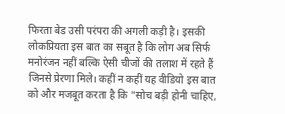फिरता बेड उसी परंपरा की अगली कड़ी है। इसकी लोकप्रियता इस बात का सबूत है कि लोग अब सिर्फ मनोरंजन नहीं बल्कि ऐसी चीजों की तलाश में रहते हैं जिनसे प्रेरणा मिले। कहीं न कहीं यह वीडियो इस बात को और मजबूत करता है कि "सोच बड़ी होनी चाहिए,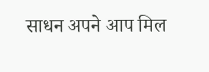साधन अपने आप मिल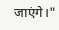जाएंगे।"